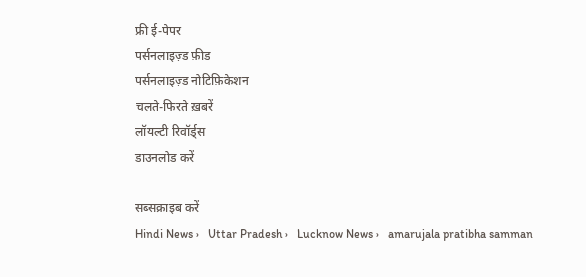फ्री ई-पेपर
पर्सनलाइज़्ड फ़ीड
पर्सनलाइज़्ड नोटिफ़िकेशन
चलते-फिरते ख़बरें
लॉयल्टी रिवॉर्ड्स
डाउनलोड करें

सब्सक्राइब करें
Hindi News ›   Uttar Pradesh ›   Lucknow News ›   amarujala pratibha samman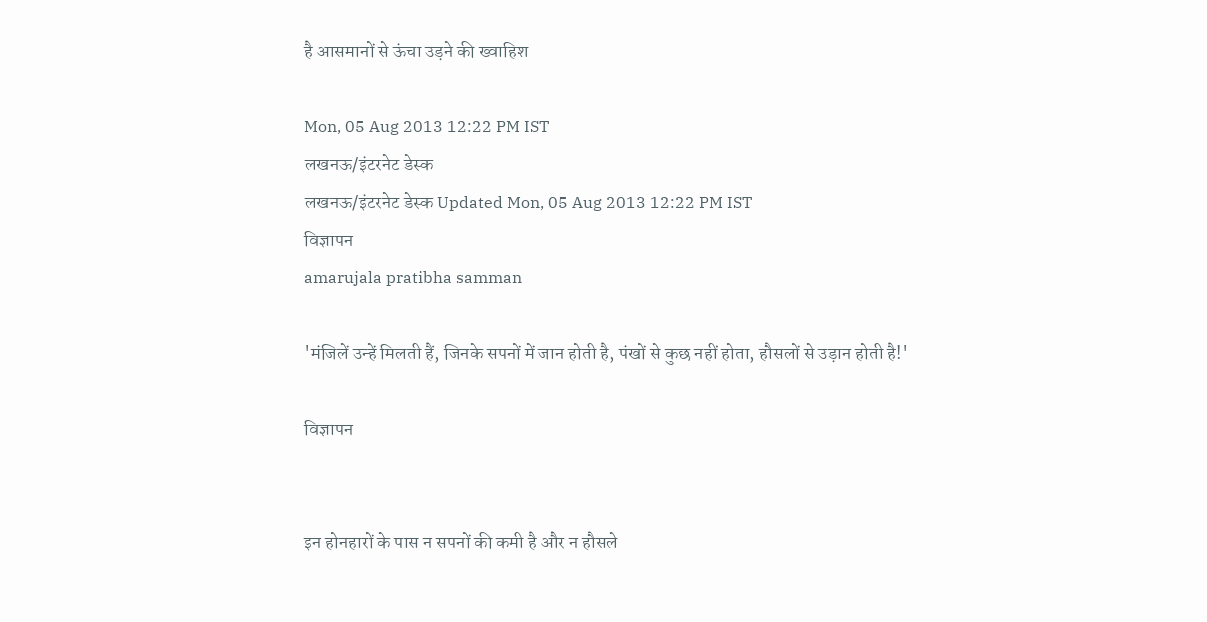है आसमानों से ऊंचा उड़ने की ख्वाहिश

Mon, 05 Aug 2013 12:22 PM IST
लखनऊ/इंटरनेट डेस्क
लखनऊ/इंटरनेट डेस्क Updated Mon, 05 Aug 2013 12:22 PM IST
विज्ञापन
amarujala pratibha samman

'मंजिलें उन्हें मिलती हैं, जिनके सपनों में जान होती है, पंखों से कुछ नहीं होता, हौसलों से उड़ान होती है!'

विज्ञापन


इन होनहारों के पास न सपनों की कमी है और न हौसले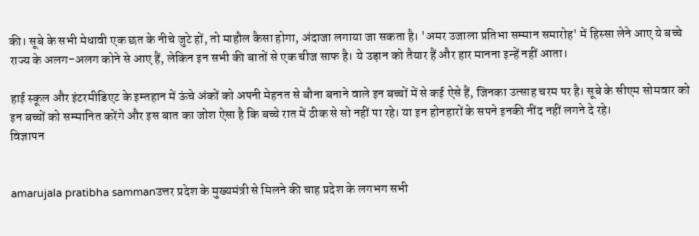की। सूबे के सभी मेधावी एक छत के नीचे जुटे हों, तो माहौल कैसा होगा, अंदाजा लगाया जा सकता है। 'अमर उजाला प्रतिभा सम्मान समारोह' में हिस्सा लेने आए ये बच्चे राज्य के अलग-अलग कोने से आए हैं, लेकिन इन सभी की बातों से एक चीज साफ है। ये उड़ान को तैयार हैं और हार मानना इन्हें नहीं आता।

हाई स्कूल और इंटरमीडिएट के इम्तहान में ऊंचे अंकों को अपनी मेहनत से बौना बनाने वाले इन बच्चों में से कई ऐसे हैं, जिनका उत्साह चरम पर है। सूबे के सीएम सोमवार को इन बच्चों को सम्मानित करेंगे और इस बात का जोश ऐसा है कि बच्चे रात में ठीक से सो नहीं पा रहे। या इन होनहारों के सपने इनकी नींद नहीं लगने दे रहे।
विज्ञापन


amarujala pratibha sammanउत्तर प्रदेश के मुख्यमंत्री से मिलने की चाह प्रदेश के लगभग सभी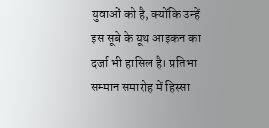युवाओं को है, क्योंकि उन्हें इस सूबे के यूथ आइकन का दर्जा भी हासिल है। प्रतिभा सम्मान समारोह में हिस्सा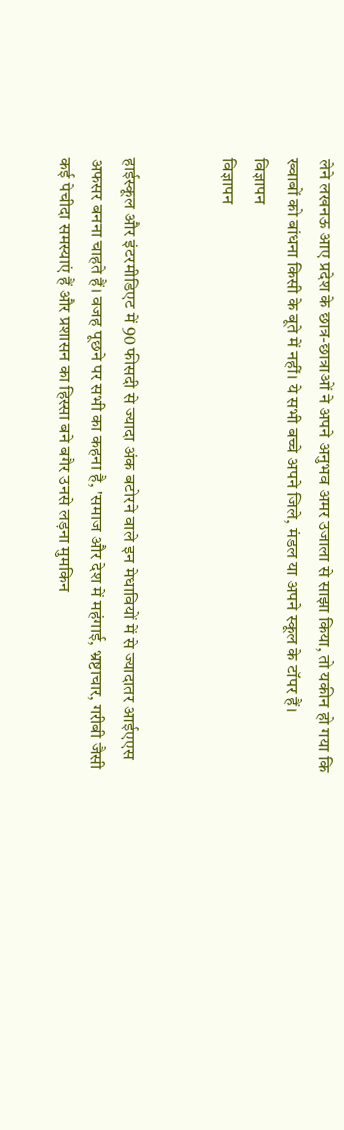लेने लखनऊ आए प्रदेश के छात्र-छात्राओं ने अपने अनुभव अमर उजाला से साझा किया, तो यकीन हो गया कि ख्वाबों को बांधना किसी के बूते में नहीं। ये सभी बच्चे अपने जिले, मंडल या अपने स्कूल के टॉपर हैं।
विज्ञापन
विज्ञापन


हाईस्कूल और इंटरमीडिएट में 90 फीसदी से ज्यादा अंक बटोरने वाले इन मेधावियों में से ज्यादातर आईएएस अफसर बनना चाहते हैं। वजह पूछने पर सभी का कहना है, 'समाज और देश में महंगाई, भ्रष्टाचार, गरीबी जैसी कई पेचीदा समस्याएं हैं और प्रशासन का हिस्सा बने बगैर उनसे लड़ना मुमकिन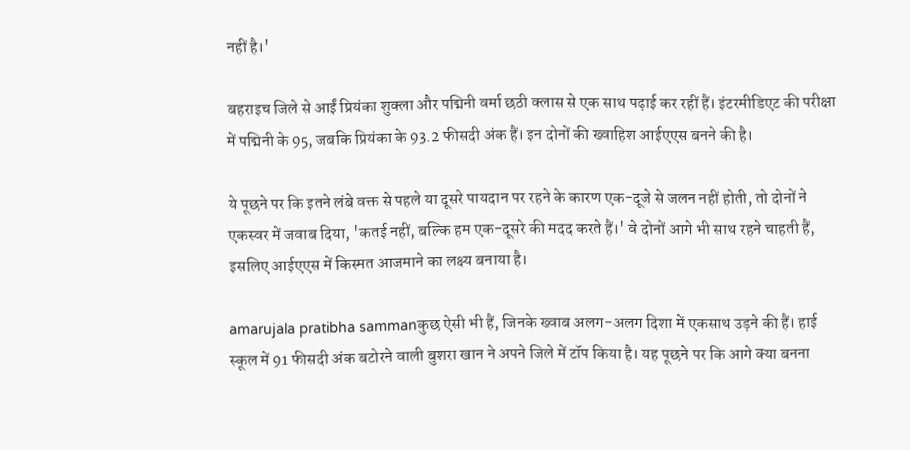नहीं है।'

बहराइच जिले से आईं प्रियंका शुक्ला और पद्मिनी वर्मा छठी क्लास से एक साथ पढ़ाई कर रहीं हैं। इंटरमीडिएट की परीक्षा में पद्मिनी के 95, जबकि प्रियंका के 93.2 फीसदी अंक हैं। इन दोनों की ख्वाहिश आईएएस बनने की है।

ये पूछने पर कि इतने लंबे वक्त से पहले या दूसरे पायदान पर रहने के कारण एक-दूजे से जलन नहीं होती, तो दोनों ने एकस्वर में जवाब दिया, 'कतई नहीं, बल्कि हम एक-दूसरे की मदद करते हैं।' वे दोनों आगे भी साथ रहने चाहती हैं, इसलिए आईएएस में किस्मत आजमाने का लक्ष्य बनाया है।

amarujala pratibha sammanकुछ ऐसी भी हैं, जिनके ख्वाब अलग-अलग दिशा में एकसाथ उड़ने की हैं। हाई स्कूल में 91 फीसदी अंक बटोरने वाली बुशरा खान ने अपने जिले में टॉप किया है। यह पूछने पर कि आगे क्या बनना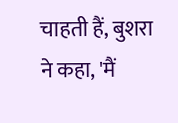चाहती हैं, बुशरा ने कहा, 'मैं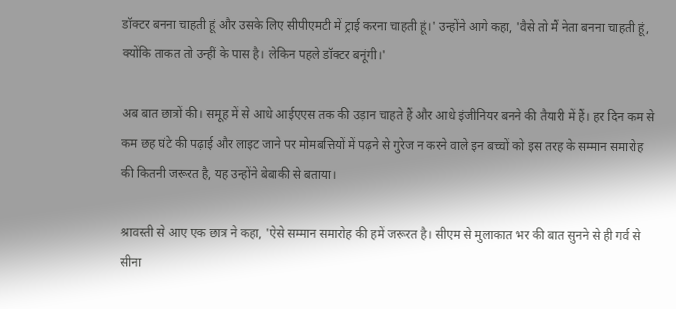डॉक्टर बनना चाहती हूं और उसके लिए सीपीएमटी में ट्राई करना चाहती हूं।' उन्होंने आगे कहा, 'वैसे तो मैं नेता बनना चाहती हूं, क्योंकि ताकत तो उन्हीं के पास है। लेकिन पहले डॉक्टर बनूंगी।'

अब बात छात्रों की। समूह में से आधे आईएएस तक की उड़ान चाहते हैं और आधे इंजीनियर बनने की तैयारी में हैं। हर दिन कम से कम छह घंटे की पढ़ाई और लाइट जाने पर मोमबत्तियों में पढ़ने से गुरेज न करने वाले इन बच्चों को इस तरह के सम्मान समारोह की कितनी जरूरत है, यह उन्होंने बेबाकी से बताया।

श्रावस्ती से आए एक छात्र ने कहा, 'ऐसे सम्मान समारोह की हमें जरूरत है। सीएम से मुलाकात भर की बात सुनने से ही गर्व से सीना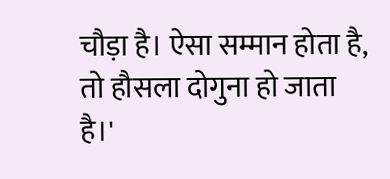चौड़ा है। ऐसा सम्मान होता है, तो हौसला दोगुना हो जाता है।'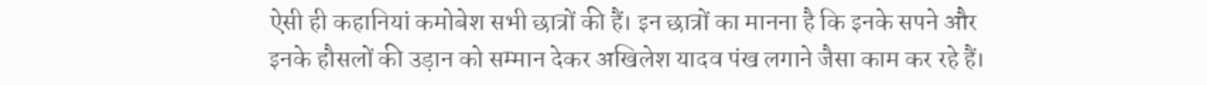ऐसी ही कहानियां कमोबेश सभी छात्रों की हैं। इन छात्रों का मानना है कि इनके सपने और इनके हौसलों की उड़ान को सम्मान देकर अखिलेश यादव पंख लगाने जैसा काम कर रहे हैं।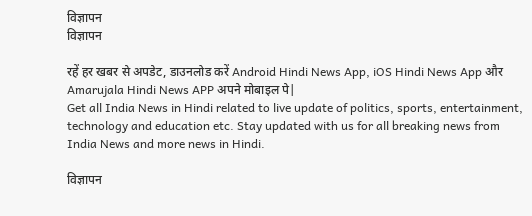विज्ञापन
विज्ञापन

रहें हर खबर से अपडेट, डाउनलोड करें Android Hindi News App, iOS Hindi News App और Amarujala Hindi News APP अपने मोबाइल पे|
Get all India News in Hindi related to live update of politics, sports, entertainment, technology and education etc. Stay updated with us for all breaking news from India News and more news in Hindi.

विज्ञापन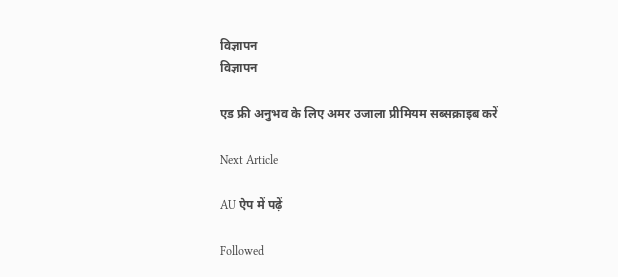विज्ञापन
विज्ञापन

एड फ्री अनुभव के लिए अमर उजाला प्रीमियम सब्सक्राइब करें

Next Article

AU ऐप में पढ़ें

Followed